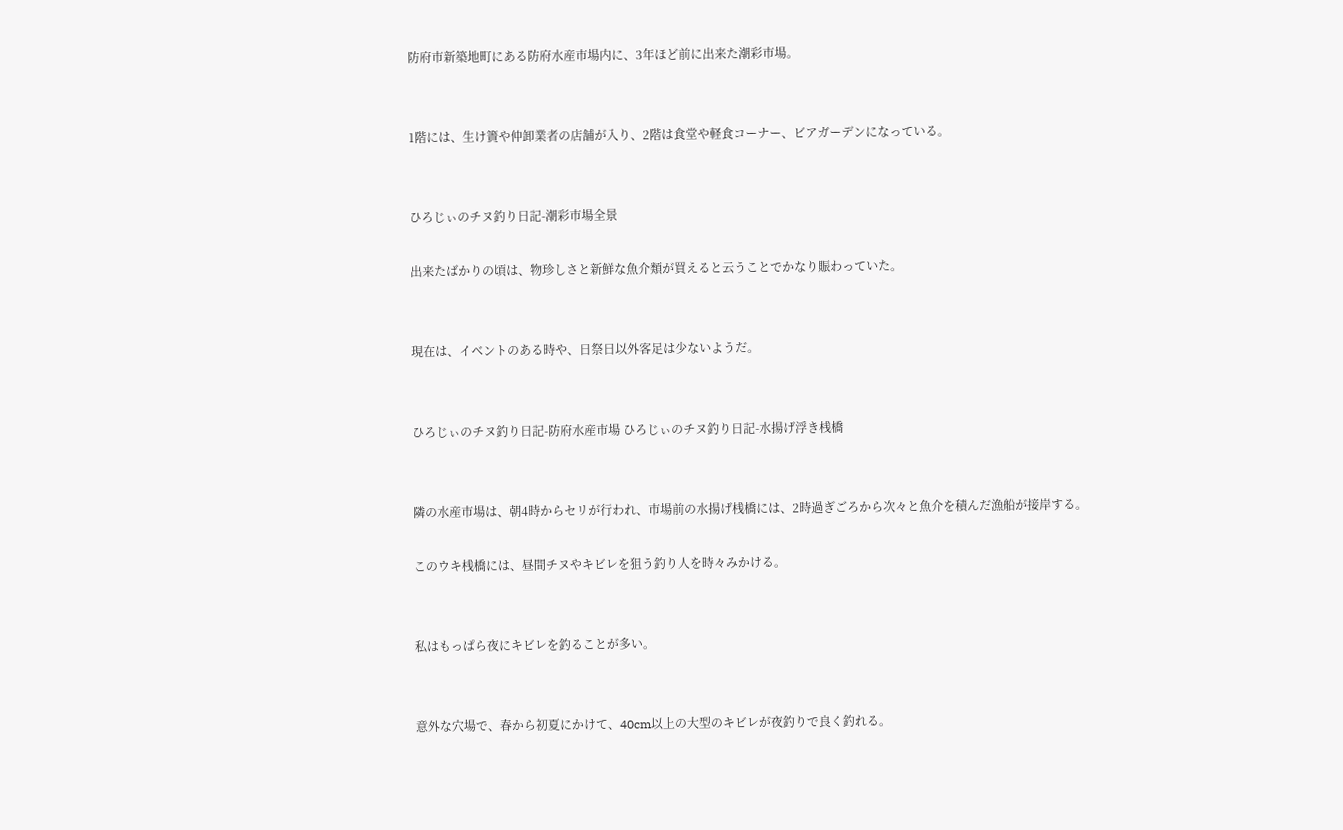防府市新築地町にある防府水産市場内に、3年ほど前に出来た潮彩市場。


1階には、生け簀や仲卸業者の店舗が入り、2階は食堂や軽食コーナー、ビアガーデンになっている。


ひろじぃのチヌ釣り日記-潮彩市場全景

出来たばかりの頃は、物珍しさと新鮮な魚介類が買えると云うことでかなり賑わっていた。


現在は、イベントのある時や、日祭日以外客足は少ないようだ。


ひろじぃのチヌ釣り日記-防府水産市場 ひろじぃのチヌ釣り日記-水揚げ浮き桟橋


隣の水産市場は、朝4時からセリが行われ、市場前の水揚げ桟橋には、2時過ぎごろから次々と魚介を積んだ漁船が接岸する。

このウキ桟橋には、昼間チヌやキビレを狙う釣り人を時々みかける。


私はもっぱら夜にキビレを釣ることが多い。


意外な穴場で、春から初夏にかけて、40cm以上の大型のキビレが夜釣りで良く釣れる。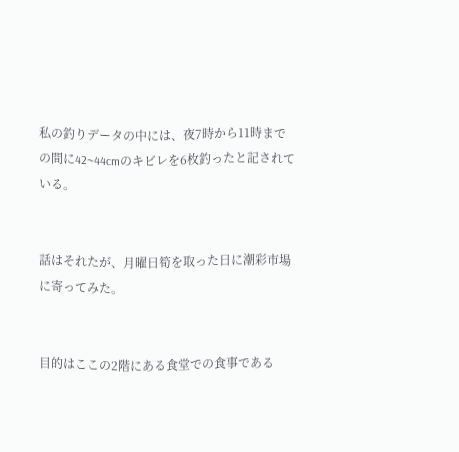私の釣りデータの中には、夜7時から11時までの間に42~44cmのキビレを6枚釣ったと記されている。


話はそれたが、月曜日筍を取った日に潮彩市場に寄ってみた。


目的はここの2階にある食堂での食事である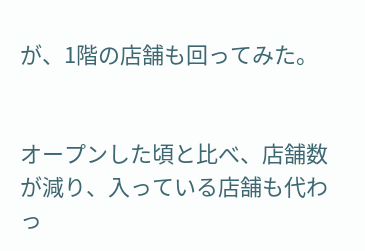が、1階の店舗も回ってみた。


オープンした頃と比べ、店舗数が減り、入っている店舗も代わっ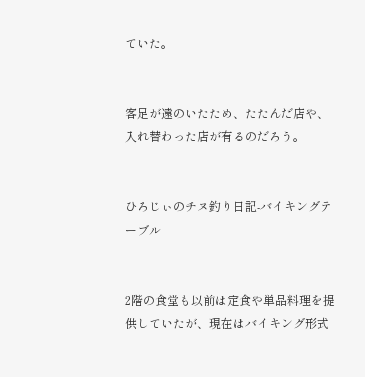ていた。


客足が遠のいたため、たたんだ店や、入れ替わった店が有るのだろう。


ひろじぃのチヌ釣り日記-バイキングテーブル


2階の食堂も以前は定食や単品料理を提供していたが、現在はバイキング形式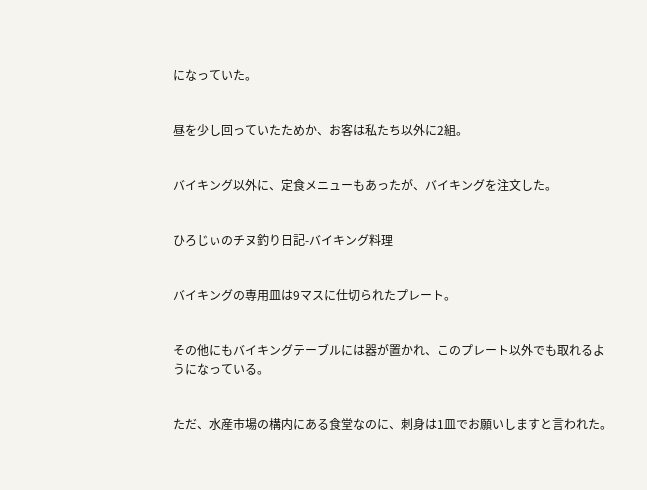になっていた。


昼を少し回っていたためか、お客は私たち以外に2組。


バイキング以外に、定食メニューもあったが、バイキングを注文した。


ひろじぃのチヌ釣り日記-バイキング料理


バイキングの専用皿は9マスに仕切られたプレート。


その他にもバイキングテーブルには器が置かれ、このプレート以外でも取れるようになっている。


ただ、水産市場の構内にある食堂なのに、刺身は1皿でお願いしますと言われた。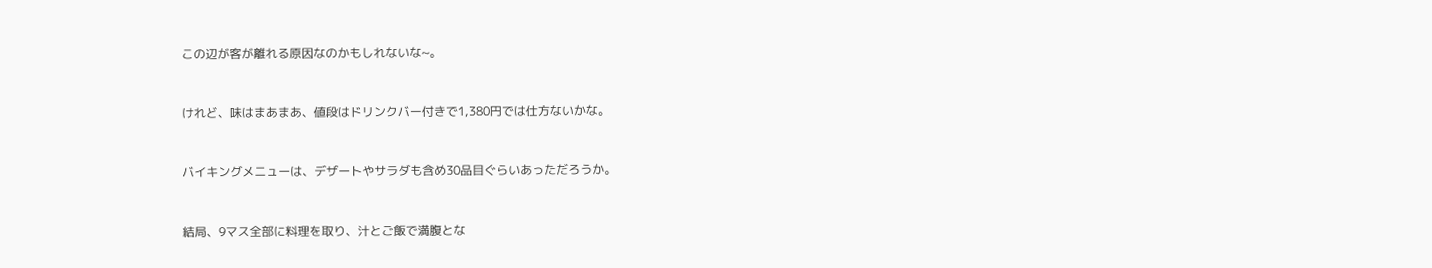この辺が客が離れる原因なのかもしれないな~。


けれど、味はまあまあ、値段はドリンクバー付きで1,380円では仕方ないかな。


バイキングメニューは、デザートやサラダも含め30品目ぐらいあっただろうか。


結局、9マス全部に料理を取り、汁とご飯で満腹とな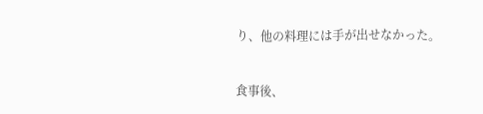り、他の料理には手が出せなかった。


食事後、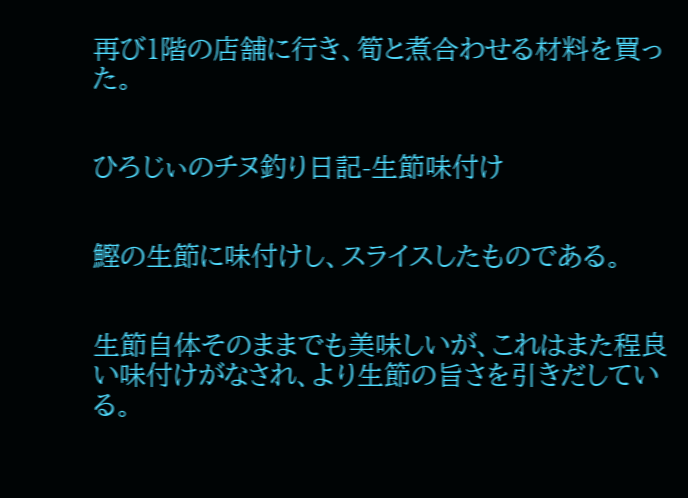再び1階の店舗に行き、筍と煮合わせる材料を買った。


ひろじぃのチヌ釣り日記-生節味付け


鰹の生節に味付けし、スライスしたものである。


生節自体そのままでも美味しいが、これはまた程良い味付けがなされ、より生節の旨さを引きだしている。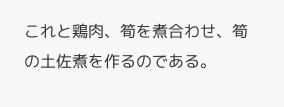これと鶏肉、筍を煮合わせ、筍の土佐煮を作るのである。